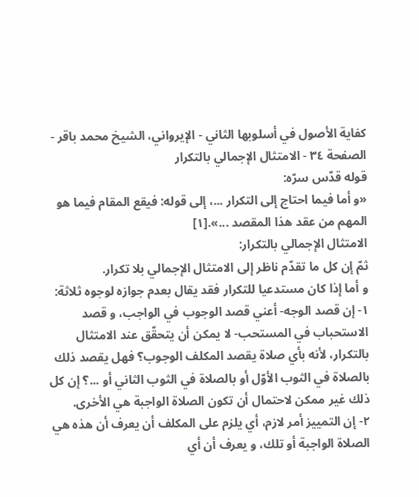كفاية الأصول في أسلوبها الثاني - الإيرواني، الشيخ محمد باقر - الصفحة ٣٤ - الامتثال الإجمالي بالتكرار
قوله قدّس سرّه:
«و أما فيما احتاج إلى التكرار ...، إلى قوله: فيقع المقام فيما هو المهم من عقد هذا المقصد ...».[١]
الامتثال الإجمالي بالتكرار:
ثمّ إن كل ما تقدّم ناظر إلى الامتثال الإجمالي بلا تكرار.
و أما إذا كان مستدعيا للتكرار فقد يقال بعدم جوازه لوجوه ثلاثة:
١- إن قصد الوجه- أعني قصد الوجوب في الواجب، و قصد الاستحباب في المستحب- لا يمكن أن يتحقّق عند الامتثال بالتكرار، لأنه بأي صلاة يقصد المكلف الوجوب؟ فهل يقصد ذلك بالصلاة في الثوب الأوّل أو بالصلاة في الثوب الثاني أو ...؟ إن كل ذلك غير ممكن لاحتمال أن تكون الصلاة الواجبة هي الأخرى.
٢- إن التمييز أمر لازم، أي يلزم على المكلف أن يعرف أن هذه هي الصلاة الواجبة أو تلك، و يعرف أن أي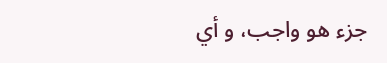جزء هو واجب، و أي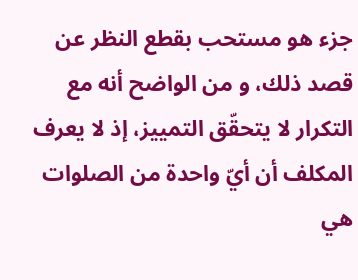جزء هو مستحب بقطع النظر عن قصد ذلك، و من الواضح أنه مع التكرار لا يتحقّق التمييز، إذ لا يعرف المكلف أن أيّ واحدة من الصلوات هي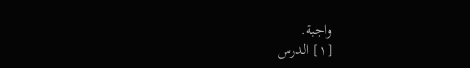واجبة.
[١] الدرس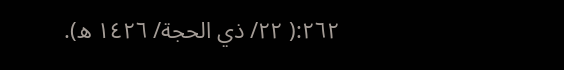٢٦٢:( ٢٢/ ذي الحجة/ ١٤٢٦ ه).